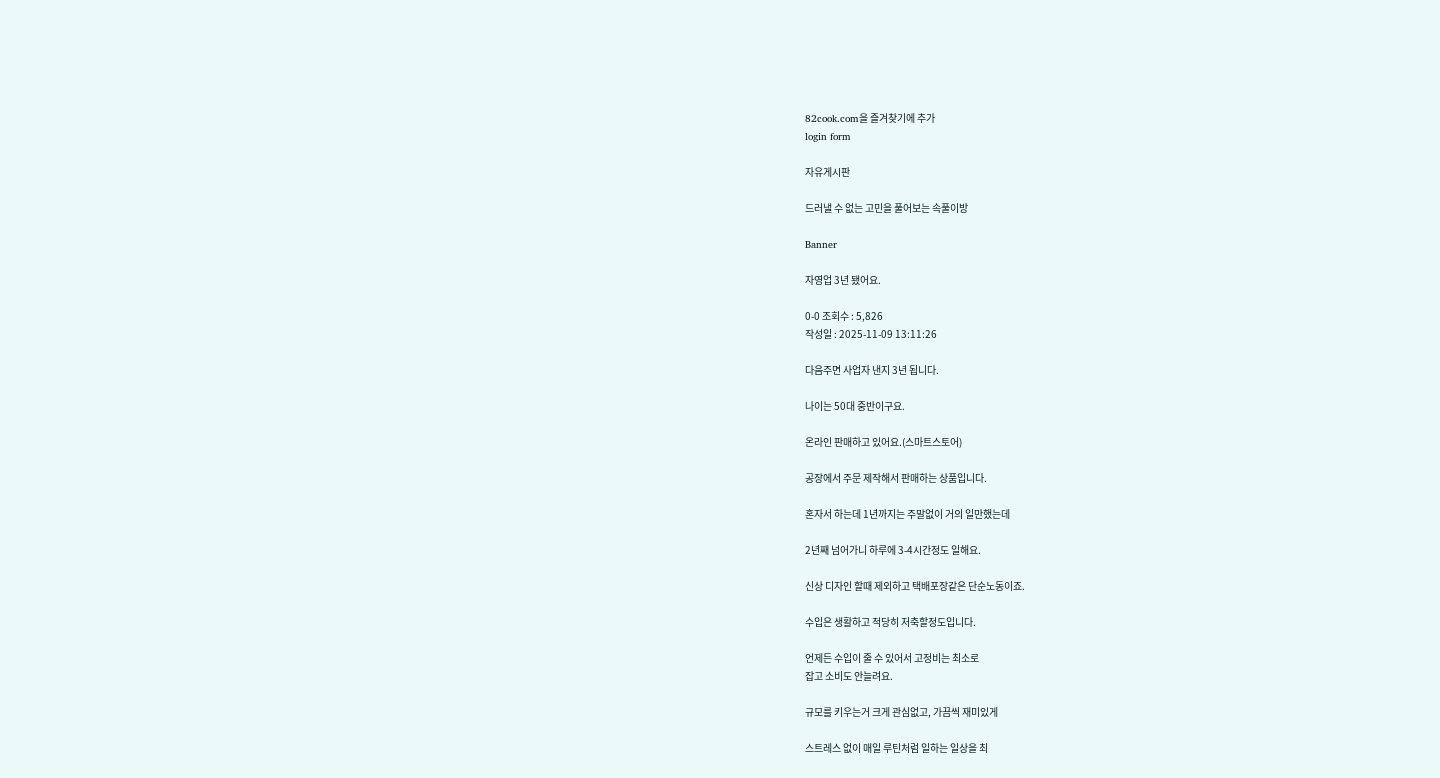82cook.com을 즐겨찾기에 추가
login form

자유게시판

드러낼 수 없는 고민을 풀어보는 속풀이방

Banner

자영업 3년 됐어요.

0-0 조회수 : 5,826
작성일 : 2025-11-09 13:11:26

다음주면 사업자 낸지 3년 됩니다.

나이는 50대 중반이구요.

온라인 판매하고 있어요.(스마트스토어)

공장에서 주문 제작해서 판매하는 상품입니다.

혼자서 하는데 1년까지는 주말없이 거의 일만했는데

2년째 넘어가니 하루에 3-4시간정도 일해요.

신상 디자인 할때 제외하고 택배포장같은 단순노동이죠.

수입은 생활하고 적당히 저축할정도입니다.

언제든 수입이 줄 수 있어서 고정비는 최소로
잡고 소비도 안늘려요.

규모를 키우는거 크게 관심없고, 가끔씩 재미있게

스트레스 없이 매일 루틴처럼 일하는 일상을 최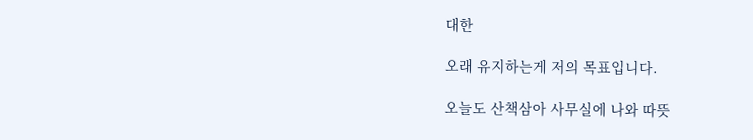대한

오래 유지하는게 저의 목표입니다.

오늘도 산책삼아 사무실에 나와 따뜻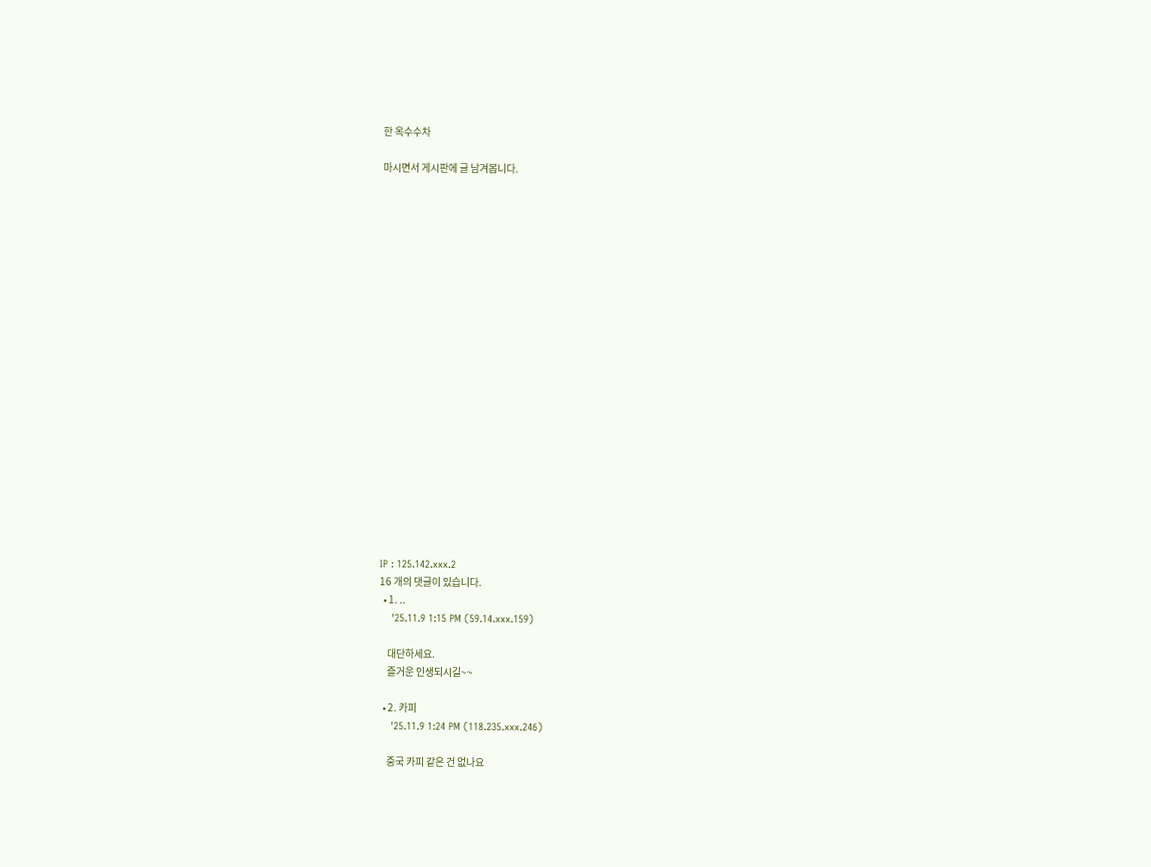한 옥수수차

마시면서 게시판에 글 남겨봅니다.





















IP : 125.142.xxx.2
16 개의 댓글이 있습니다.
  • 1. ..
    '25.11.9 1:15 PM (59.14.xxx.159)

    대단하세요.
    즐거운 인생되시길~~

  • 2. 카피
    '25.11.9 1:24 PM (118.235.xxx.246)

    중국 카피 같은 건 없나요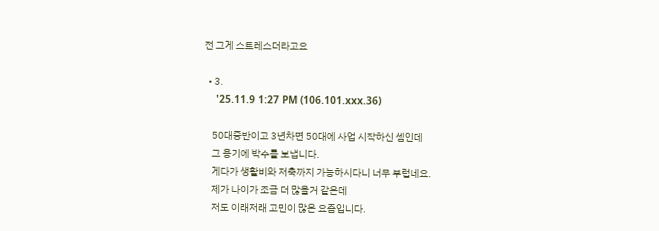전 그게 스트레스더라고요

  • 3.
    '25.11.9 1:27 PM (106.101.xxx.36)

    50대중반이고 3년차면 50대에 사업 시작하신 셈인데
    그 용기에 박수를 보냅니다.
    게다가 생활비와 저축까지 가능하시다니 너무 부럽네요.
    제가 나이가 조금 더 많을거 같은데
    저도 이래저래 고민이 많은 요즘입니다.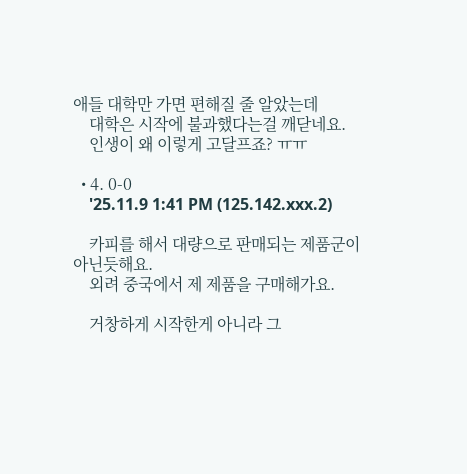애들 대학만 가면 편해질 줄 알았는데
    대학은 시작에 불과했다는걸 깨닫네요.
    인생이 왜 이렇게 고달프죠? ㅠㅠ

  • 4. 0-0
    '25.11.9 1:41 PM (125.142.xxx.2)

    카피를 해서 대량으로 판매되는 제품군이 아닌듯해요.
    외려 중국에서 제 제품을 구매해가요.

    거창하게 시작한게 아니라 그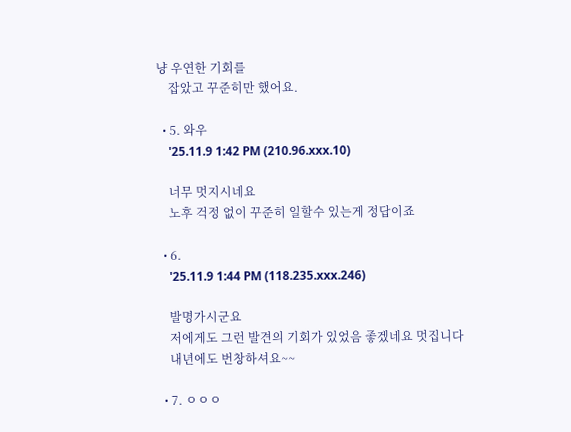냥 우연한 기회를
    잡았고 꾸준히만 했어요.

  • 5. 와우
    '25.11.9 1:42 PM (210.96.xxx.10)

    너무 멋지시네요
    노후 걱정 없이 꾸준히 일할수 있는게 정답이죠

  • 6.
    '25.11.9 1:44 PM (118.235.xxx.246)

    발명가시군요
    저에게도 그런 발견의 기회가 있었음 좋겠네요 멋집니다
    내년에도 번창하셔요~~

  • 7. ㅇㅇㅇ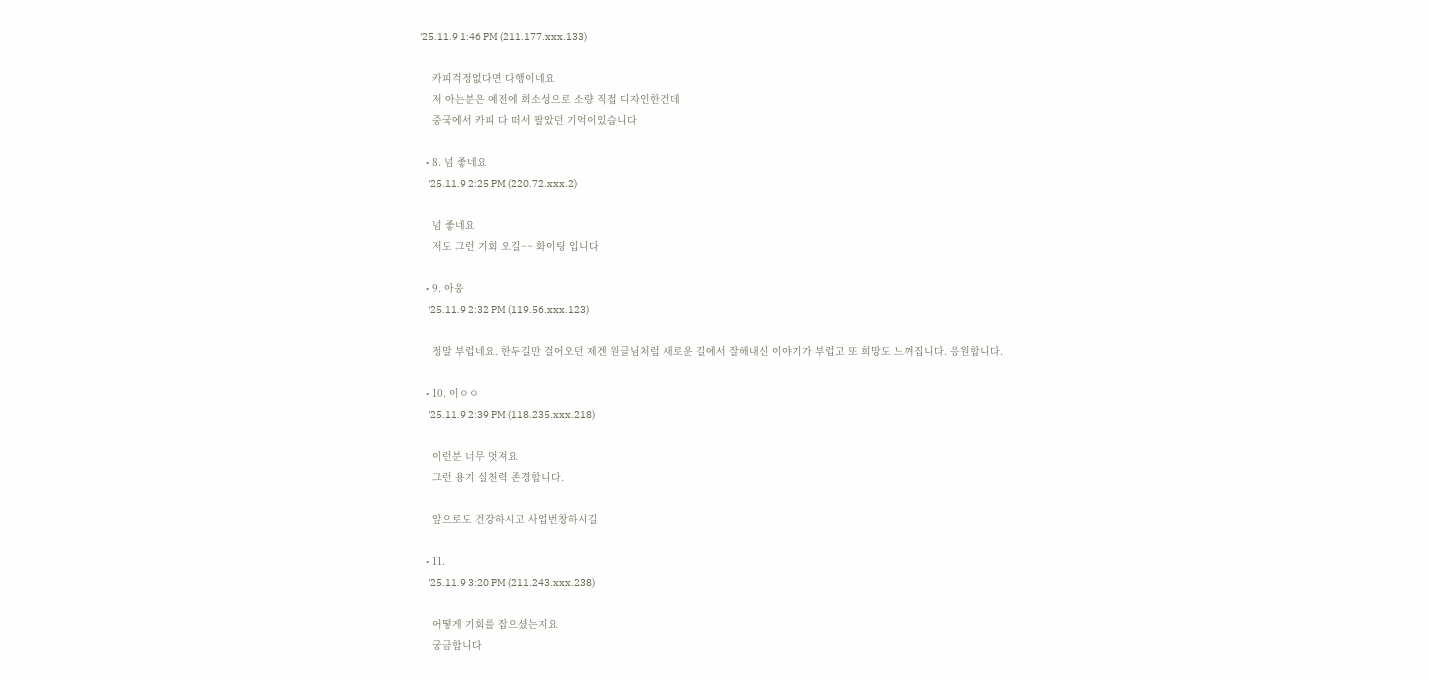'25.11.9 1:46 PM (211.177.xxx.133)

    카피걱정없다면 다행이네요
    저 아는분은 예전에 희소성으로 소량 직접 디자인한건데
    중국에서 카피 다 떠서 팔았던 기억이있습니다

  • 8. 넘 좋네요
    '25.11.9 2:25 PM (220.72.xxx.2)

    넘 좋네요
    저도 그런 기회 오길~~ 화이팅 입니다

  • 9. 아웅
    '25.11.9 2:32 PM (119.56.xxx.123)

    정말 부럽네요. 한두길만 걸어오던 제겐 원글님처럼 새로운 길에서 잘해내신 이야기가 부럽고 또 희망도 느껴집니다. 응원합니다.

  • 10. 이ㅇㅇ
    '25.11.9 2:39 PM (118.235.xxx.218)

    이런분 너무 멋져요
    그런 용기 실천력 존경합니다.

    앞으로도 건강하시고 사업번창하시길

  • 11.
    '25.11.9 3:20 PM (211.243.xxx.238)

    어떻게 기회를 잡으셨는지요
    궁금합니다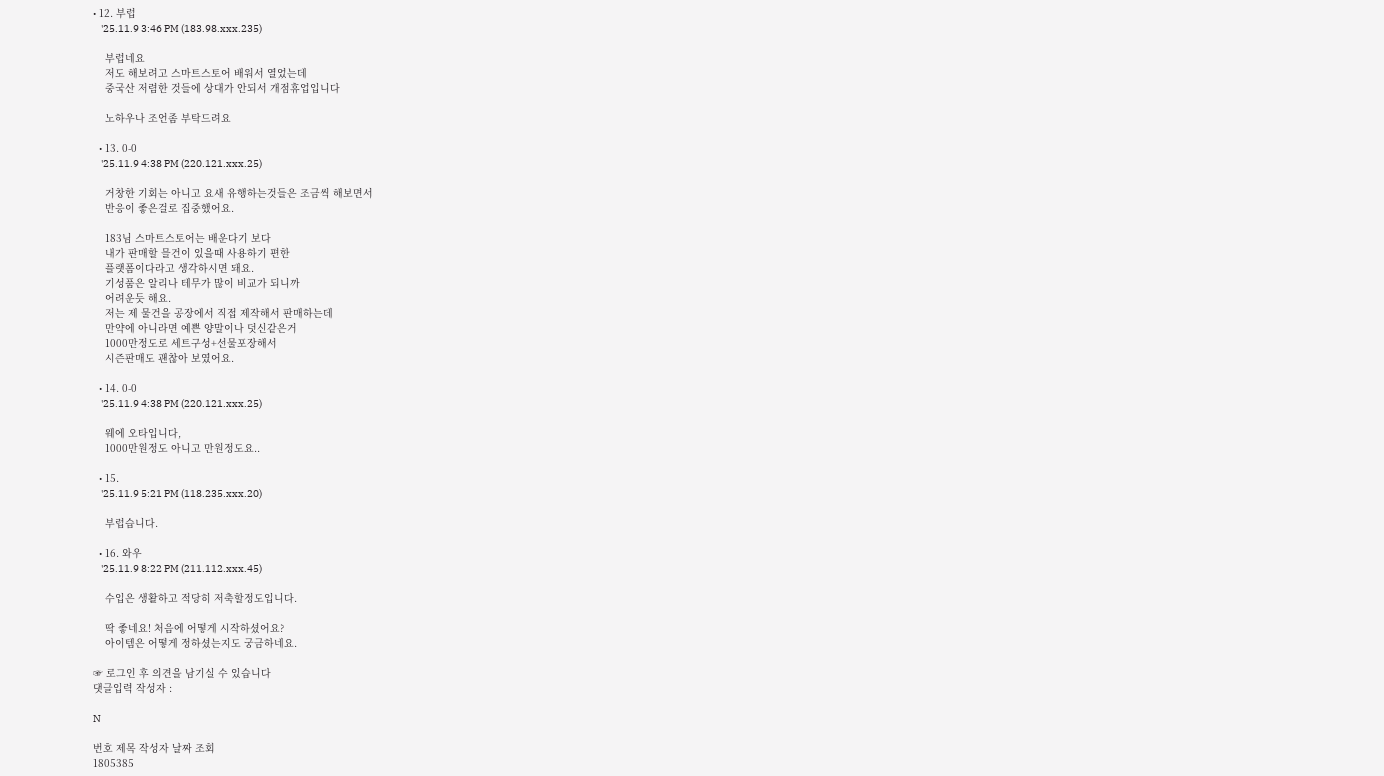• 12. 부럽
    '25.11.9 3:46 PM (183.98.xxx.235)

    부럽네요
    저도 해보려고 스마트스토어 배워서 열었는데
    중국산 저렴한 것들에 상대가 안되서 개점휴업입니다

    노하우나 조언좀 부탁드려요

  • 13. 0-0
    '25.11.9 4:38 PM (220.121.xxx.25)

    거창한 기회는 아니고 요새 유행하는것들은 조금씩 해보면서
    반응이 좋은걸로 집중했어요.

    183님 스마트스토어는 배운다기 보다
    내가 판매할 믈건이 있을때 사용하기 편한
    플랫폼이다라고 생각하시면 돼요.
    기성품은 알리나 테무가 많이 비교가 되니까
    어려운듯 해요.
    저는 제 물건을 공장에서 직접 제작해서 판매하는데
    만약에 아니라면 예쁜 양말이나 덧신같은거
    1000만정도로 세트구성+선물포장해서
    시즌판매도 괜찮아 보였어요.

  • 14. 0-0
    '25.11.9 4:38 PM (220.121.xxx.25)

    웨에 오타입니다,
    1000만원정도 아니고 만원정도요..

  • 15.
    '25.11.9 5:21 PM (118.235.xxx.20)

    부럽습니다.

  • 16. 와우
    '25.11.9 8:22 PM (211.112.xxx.45)

    수입은 생활하고 적당히 저축할정도입니다.

    딱 좋네요! 처음에 어떻게 시작하셨어요?
    아이템은 어떻게 정하셨는지도 궁금하네요.

☞ 로그인 후 의견을 남기실 수 있습니다
댓글입력 작성자 :

N

번호 제목 작성자 날짜 조회
1805385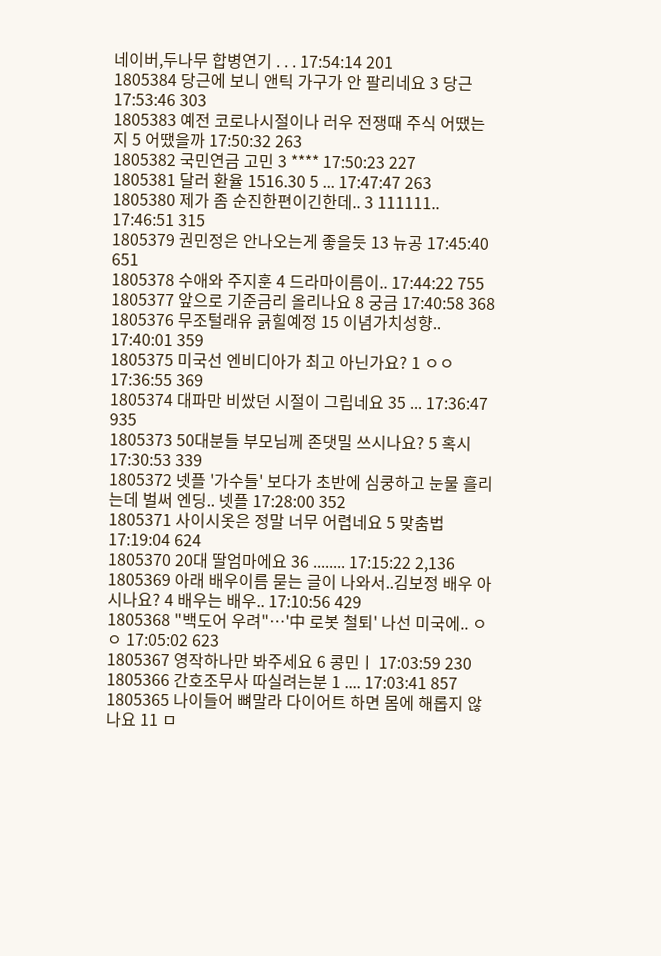네이버,두나무 합병연기 . . . 17:54:14 201
1805384 당근에 보니 앤틱 가구가 안 팔리네요 3 당근 17:53:46 303
1805383 예전 코로나시절이나 러우 전쟁때 주식 어땠는지 5 어땠을까 17:50:32 263
1805382 국민연금 고민 3 **** 17:50:23 227
1805381 달러 환율 1516.30 5 ... 17:47:47 263
1805380 제가 좀 순진한편이긴한데.. 3 111111.. 17:46:51 315
1805379 권민정은 안나오는게 좋을듯 13 뉴공 17:45:40 651
1805378 수애와 주지훈 4 드라마이름이.. 17:44:22 755
1805377 앞으로 기준금리 올리나요 8 궁금 17:40:58 368
1805376 무조털래유 긁힐예정 15 이념가치성향.. 17:40:01 359
1805375 미국선 엔비디아가 최고 아닌가요? 1 ㅇㅇ 17:36:55 369
1805374 대파만 비쌌던 시절이 그립네요 35 ... 17:36:47 935
1805373 50대분들 부모님께 존댓밀 쓰시나요? 5 혹시 17:30:53 339
1805372 넷플 '가수들' 보다가 초반에 심쿵하고 눈물 흘리는데 벌써 엔딩.. 넷플 17:28:00 352
1805371 사이시옷은 정말 너무 어렵네요 5 맞춤법 17:19:04 624
1805370 20대 딸엄마에요 36 ........ 17:15:22 2,136
1805369 아래 배우이름 묻는 글이 나와서..김보정 배우 아시나요? 4 배우는 배우.. 17:10:56 429
1805368 "백도어 우려"…'中 로봇 철퇴' 나선 미국에.. ㅇㅇ 17:05:02 623
1805367 영작하나만 봐주세요 6 콩민ㅣ 17:03:59 230
1805366 간호조무사 따실려는분 1 .... 17:03:41 857
1805365 나이들어 뼈말라 다이어트 하면 몸에 해롭지 않나요 11 ㅁ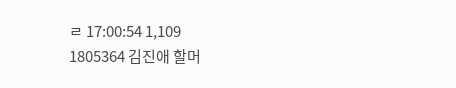ㄹ 17:00:54 1,109
1805364 김진애 할머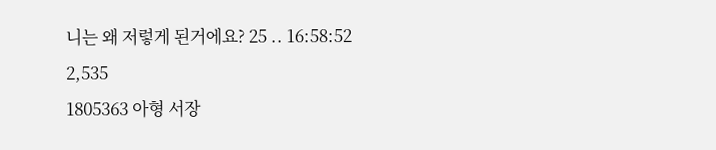니는 왜 저렇게 된거에요? 25 .. 16:58:52 2,535
1805363 아형 서장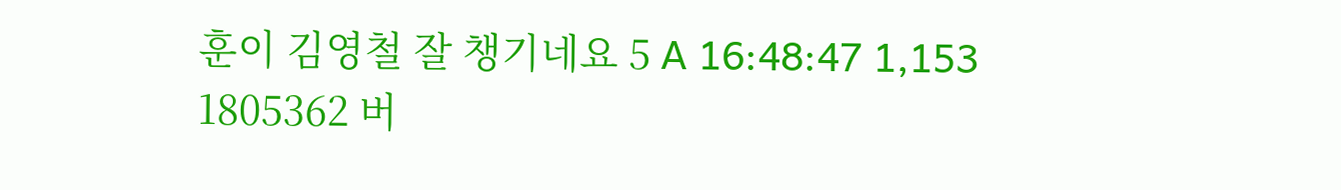훈이 김영철 잘 챙기네요 5 A 16:48:47 1,153
1805362 버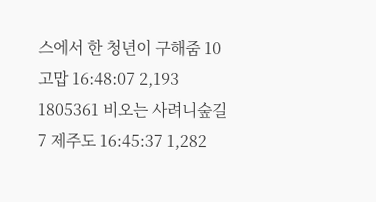스에서 한 청년이 구해줌 10 고맙 16:48:07 2,193
1805361 비오는 사려니숲길 7 제주도 16:45:37 1,282